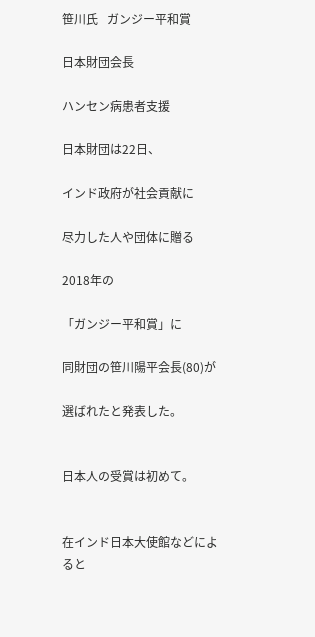笹川氏   ガンジー平和賞

日本財団会長

ハンセン病患者支援

日本財団は22日、

インド政府が社会貢献に

尽力した人や団体に贈る

2018年の

「ガンジー平和賞」に

同財団の笹川陽平会長(80)が

選ばれたと発表した。


日本人の受賞は初めて。


在インド日本大使館などによると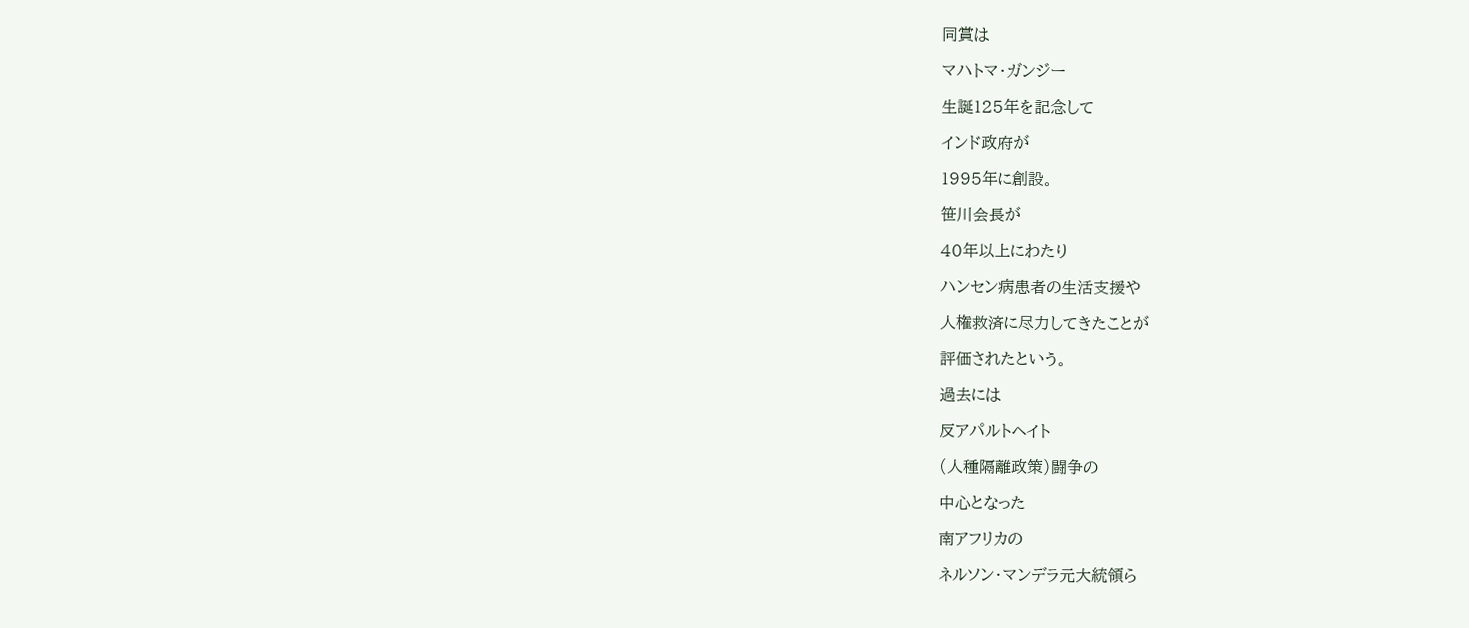同賞は

マハトマ・ガンジー

生誕125年を記念して

インド政府が

1995年に創設。

笹川会長が

40年以上にわたり

ハンセン病患者の生活支援や

人権救済に尽力してきたことが

評価されたという。

過去には

反アパルトヘイト

(人種隔離政策)闘争の

中心となった

南アフリカの

ネルソン・マンデラ元大統領ら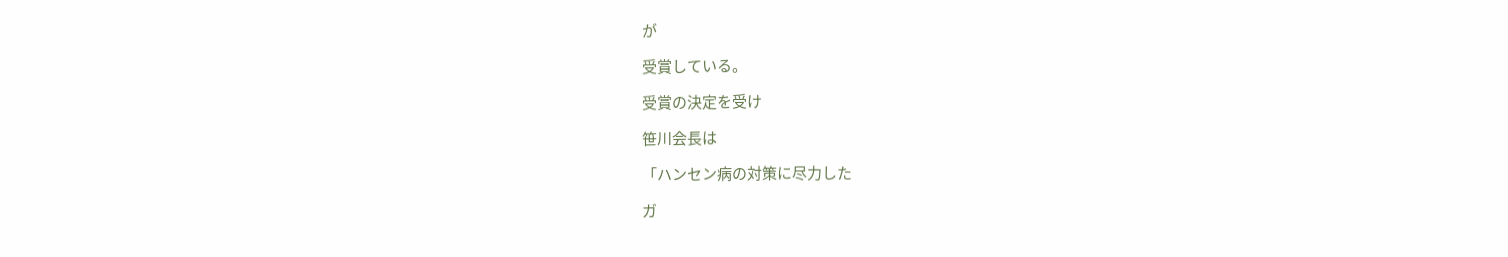が

受賞している。

受賞の決定を受け

笹川会長は

「ハンセン病の対策に尽力した

ガ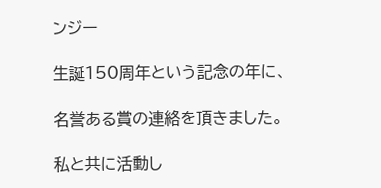ンジー

生誕150周年という記念の年に、

名誉ある賞の連絡を頂きました。

私と共に活動し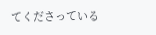てくださっている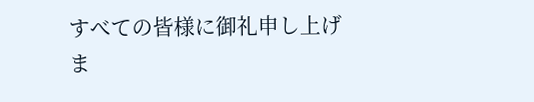すべての皆様に御礼申し上げま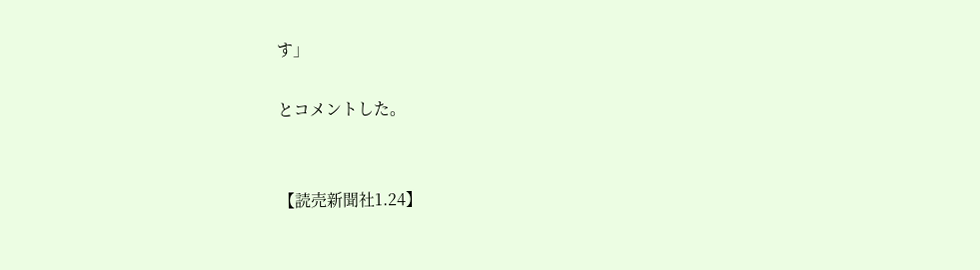す」

とコメントした。


【読売新聞社1.24】